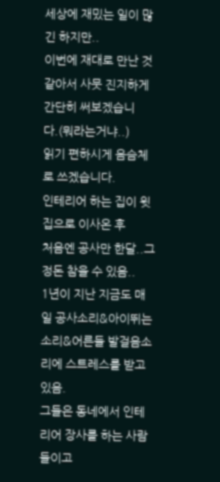세상에 재밌는 일이 많긴 하지만..
이번에 재대로 만난 것 같아서 사뭇 진지하게 간단히 써보겠습니다.(뭐라는거냐..)
읽기 편하시게 음슴체로 쓰겠습니다.
인테리어 하는 집이 윗집으로 이사온 후
처음엔 공사만 한달..그정돈 참을 수 있음..
1년이 지난 지금도 매일 공사소리&아이뛰는소리&어른들 발걸음소리에 스트레스를 받고있음.
그들은 동네에서 인테리어 장사를 하는 사람들이고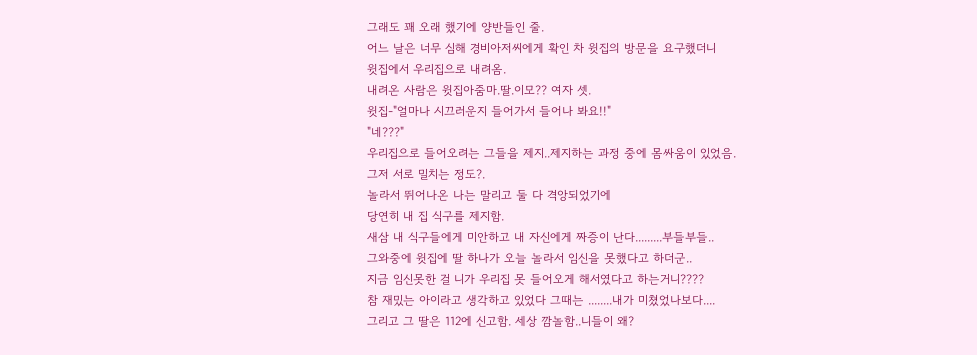그래도 꽤 오래 했기에 양반들인 줄.
어느 날은 너무 심해 경비아저씨에게 확인 차 윗집의 방문을 요구했더니
윗집에서 우리집으로 내려옴.
내려온 사람은 윗집아줌마.딸.이모?? 여자 셋.
윗집-"얼마나 시끄러운지 들어가서 들어나 봐요!!"
"네???"
우리집으로 들어오려는 그들을 제지..제지하는 과정 중에 몸싸움이 있었음.
그저 서로 밀치는 정도?.
놀라서 뛰어나온 나는 말리고 둘 다 격앙되었기에
당연히 내 집 식구를 제지함.
새삼 내 식구들에게 미안하고 내 자신에게 짜증이 난다.........부들부들..
그와중에 윗집에 딸 하나가 오늘 놀라서 임신을 못했다고 하더군..
지금 임신못한 걸 니가 우리집 못 들어오게 해서였다고 하는거니????
참 재밌는 아이라고 생각하고 있었다 그때는 ........내가 미쳤었나보다....
그리고 그 딸은 112에 신고함. 세상 깜놀함..니들이 왜?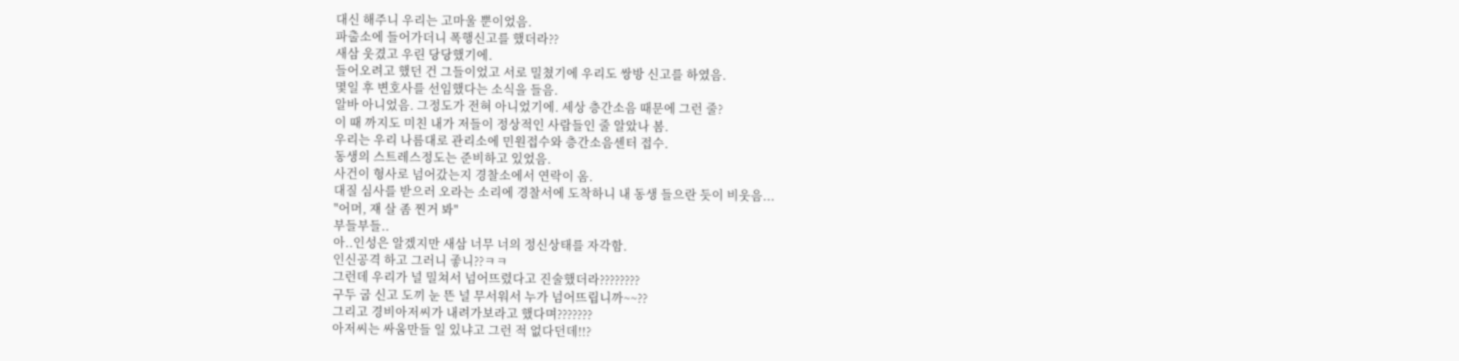대신 해주니 우리는 고마울 뿐이었음.
파출소에 들어가더니 폭행신고를 했더라??
새삼 웃겼고 우린 당당했기에.
들어오려고 했던 건 그들이었고 서로 밀쳤기에 우리도 쌍방 신고를 하였음.
몇일 후 변호사를 선임했다는 소식을 들음.
알바 아니었음. 그정도가 전혀 아니었기에. 세상 층간소음 때문에 그런 줄?
이 때 까지도 미친 내가 저들이 정상적인 사람들인 줄 알았나 봄.
우리는 우리 나름대로 관리소에 민원접수와 층간소음센터 접수.
동생의 스트레스정도는 준비하고 있었음.
사건이 형사로 넘어갔는지 경찰소에서 연락이 옴.
대질 심사를 받으러 오라는 소리에 경찰서에 도착하니 내 동생 들으란 듯이 비웃음...
"어머, 쟤 살 좀 찐거 봐"
부들부들..
아..인성은 알겠지만 새삼 너무 너의 정신상태를 자각함.
인신공격 하고 그러니 좋니??ㅋㅋ
그런데 우리가 널 밀쳐서 넘어뜨렸다고 진술했더라????????
구두 굽 신고 도끼 눈 뜬 널 무서워서 누가 넘어뜨립니까~~??
그리고 경비아저씨가 내려가보라고 했다며???????
아저씨는 싸움만들 일 있냐고 그런 적 없다던데!!?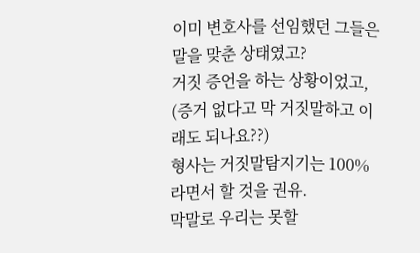이미 변호사를 선임했던 그들은 말을 맞춘 상태였고?
거짓 증언을 하는 상황이었고, (증거 없다고 막 거짓말하고 이래도 되나요??)
형사는 거짓말탐지기는 100%라면서 할 것을 권유.
막말로 우리는 못할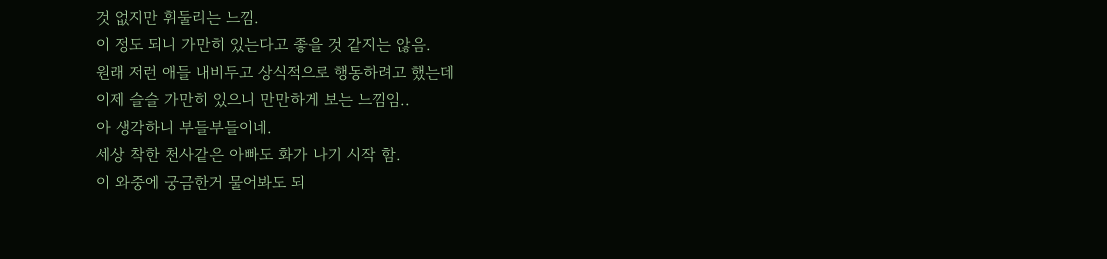것 없지만 휘둘리는 느낌.
이 정도 되니 가만히 있는다고 좋을 것 같지는 않음.
원래 저런 애들 내비두고 상식적으로 행동하려고 했는데
이제 슬슬 가만히 있으니 만만하게 보는 느낌임..
아 생각하니 부들부들이네.
세상 착한 천사같은 아빠도 화가 나기 시작 함.
이 와중에 궁금한거 물어봐도 되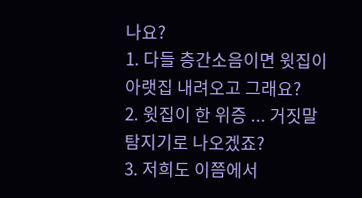나요?
1. 다들 층간소음이면 윗집이 아랫집 내려오고 그래요?
2. 윗집이 한 위증 ... 거짓말 탐지기로 나오겠죠?
3. 저희도 이쯤에서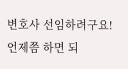변호사 선임하려구요! 언제쯤 하면 되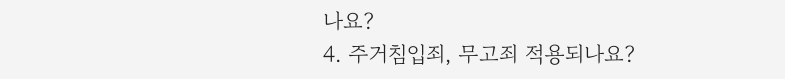나요?
4. 주거침입죄, 무고죄 적용되나요?